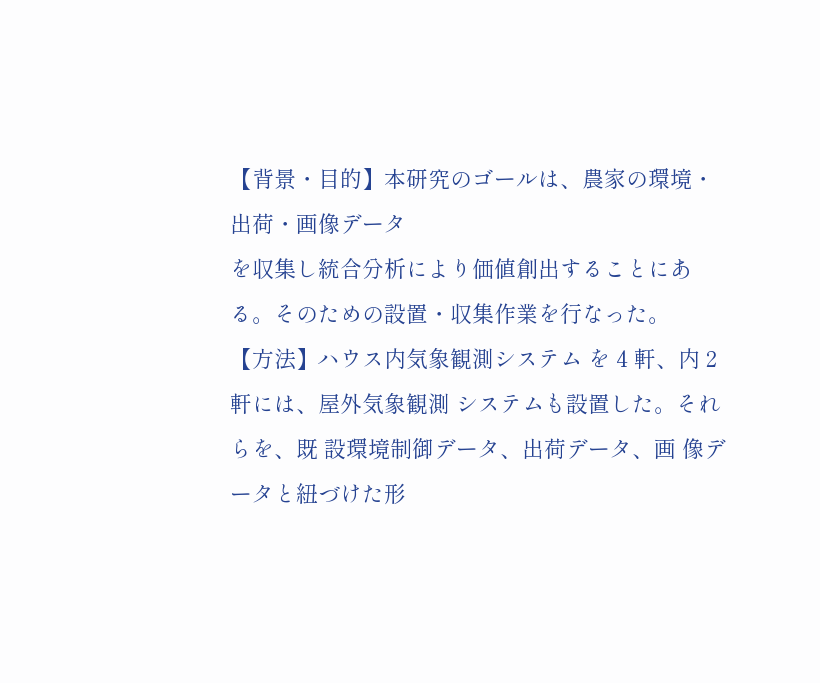【背景・目的】本研究のゴールは、農家の環境・出荷・画像データ
を収集し統合分析により価値創出することにある。そのための設置・収集作業を行なった。
【方法】ハウス内気象観測システム を 4 軒、内 2 軒には、屋外気象観測 システムも設置した。それらを、既 設環境制御データ、出荷データ、画 像データと紐づけた形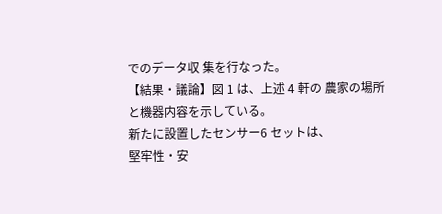でのデータ収 集を行なった。
【結果・議論】図 1 は、上述 4 軒の 農家の場所と機器内容を示している。
新たに設置したセンサー6 セットは、
堅牢性・安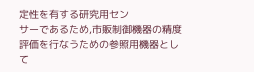定性を有する研究用セン
サーであるため,市販制御機器の精度評価を行なうための参照用機器として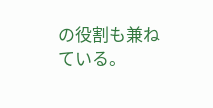の役割も兼ねている。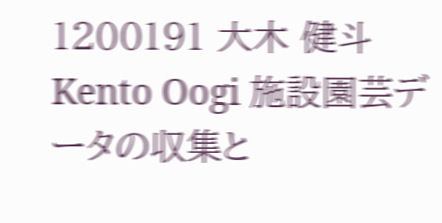1200191 大木 健斗 Kento Oogi 施設園芸データの収集と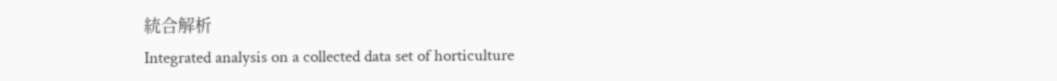統合解析
Integrated analysis on a collected data set of horticulture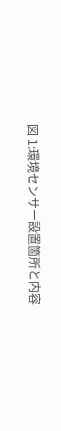図 1:環境センサー設置箇所と内容